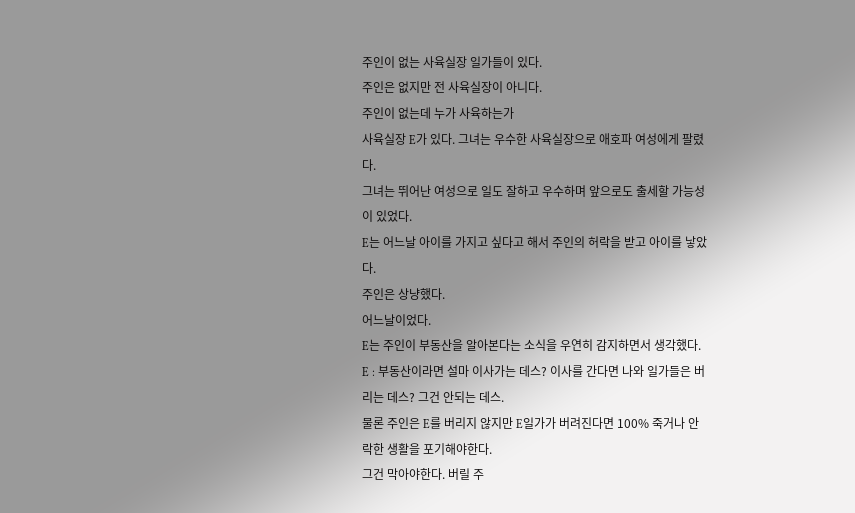주인이 없는 사육실장 일가들이 있다.
주인은 없지만 전 사육실장이 아니다.
주인이 없는데 누가 사육하는가
사육실장 E가 있다. 그녀는 우수한 사육실장으로 애호파 여성에게 팔렸다.
그녀는 뛰어난 여성으로 일도 잘하고 우수하며 앞으로도 출세할 가능성이 있었다.
E는 어느날 아이를 가지고 싶다고 해서 주인의 허락을 받고 아이를 낳았다.
주인은 상냥했다.
어느날이었다.
E는 주인이 부동산을 알아본다는 소식을 우연히 감지하면서 생각했다.
E : 부동산이라면 설마 이사가는 데스? 이사를 간다면 나와 일가들은 버리는 데스? 그건 안되는 데스.
물론 주인은 E를 버리지 않지만 E일가가 버려진다면 100% 죽거나 안락한 생활을 포기해야한다.
그건 막아야한다. 버릴 주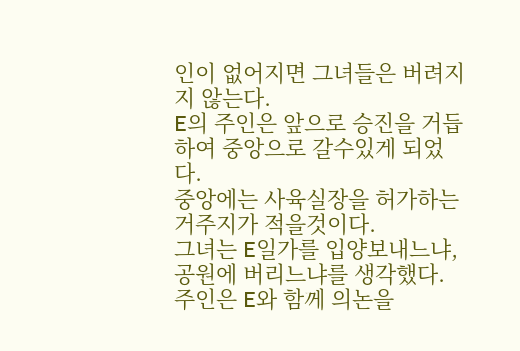인이 없어지면 그녀들은 버려지지 않는다.
E의 주인은 앞으로 승진을 거듭하여 중앙으로 갈수있게 되었다.
중앙에는 사육실장을 허가하는 거주지가 적을것이다.
그녀는 E일가를 입양보내느냐, 공원에 버리느냐를 생각했다.
주인은 E와 함께 의논을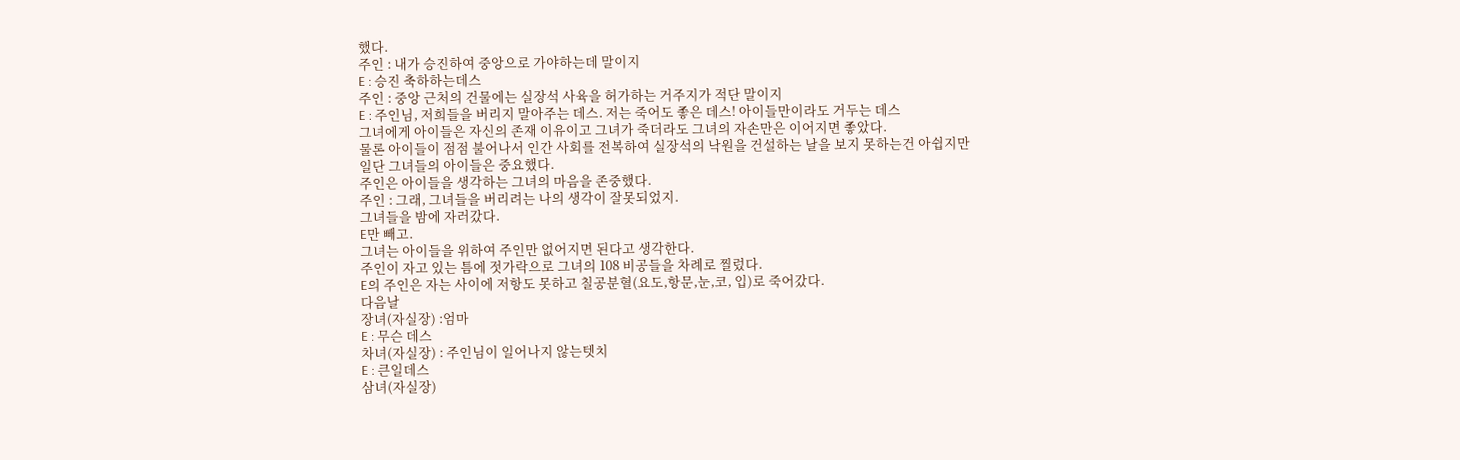했다.
주인 : 내가 승진하여 중앙으로 가야하는데 말이지
E : 승진 축하하는데스
주인 : 중앙 근처의 건물에는 실장석 사육을 허가하는 거주지가 적단 말이지
E : 주인님, 저희들을 버리지 말아주는 데스. 저는 죽어도 좋은 데스! 아이들만이라도 거두는 데스
그녀에게 아이들은 자신의 존재 이유이고 그녀가 죽더라도 그녀의 자손만은 이어지면 좋았다.
물론 아이들이 점점 불어나서 인간 사회를 전복하여 실장석의 낙원을 건설하는 날을 보지 못하는건 아쉽지만
일단 그녀들의 아이들은 중요했다.
주인은 아이들을 생각하는 그녀의 마음을 존중했다.
주인 : 그래, 그녀들을 버리려는 나의 생각이 잘못되었지.
그녀들을 밤에 자러갔다.
E만 빼고.
그녀는 아이들을 위하여 주인만 없어지면 된다고 생각한다.
주인이 자고 있는 틈에 젓가락으로 그녀의 108 비공들을 차례로 찔렀다.
E의 주인은 자는 사이에 저항도 못하고 칠공분혈(요도,항문,눈,코, 입)로 죽어갔다.
다음날
장녀(자실장) :엄마
E : 무슨 데스
차녀(자실장) : 주인님이 일어나지 않는텟치
E : 큰일데스
삼녀(자실장)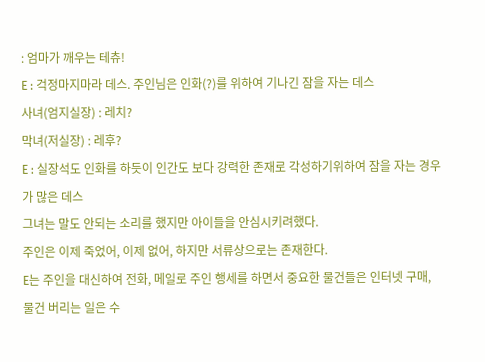: 엄마가 깨우는 테츄!
E : 걱정마지마라 데스. 주인님은 인화(?)를 위하여 기나긴 잠을 자는 데스
사녀(엄지실장) : 레치?
막녀(저실장) : 레후?
E : 실장석도 인화를 하듯이 인간도 보다 강력한 존재로 각성하기위하여 잠을 자는 경우가 많은 데스
그녀는 말도 안되는 소리를 했지만 아이들을 안심시키려했다.
주인은 이제 죽었어, 이제 없어, 하지만 서류상으로는 존재한다.
E는 주인을 대신하여 전화, 메일로 주인 행세를 하면서 중요한 물건들은 인터넷 구매,
물건 버리는 일은 수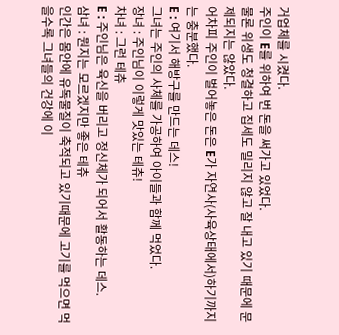거업체를 시켰다.
주인이 E를 위하여 번 돈을 써가고 있었다.
물론 위생도 청결하고 집세도 밀리지 않고 잘 내고 있기 때문에 문제되지는 않았다.
어차피 주인이 벌어놓은 돈은 E가 자연사(사육상태에서)하기까지는 충분했다.
E : 여기서 해방구를 만드는 데스!
그녀는 주인의 사체를 가공하여 아이들과 함께 먹었다.
장녀 : 주인님이 이렇게 맛있는 테츄!
차녀 : 그런 테츄
E : 주인님은 육신을 버리고 정신체가 되어서 활동하는 데스.
삼녀 : 뭔지는 모르겠지만 좋은 테츄
인간은 몸안에 유독물질이 축적되고 있기때문에 고기를 먹으면 먹을수록 그녀들의 건강에 이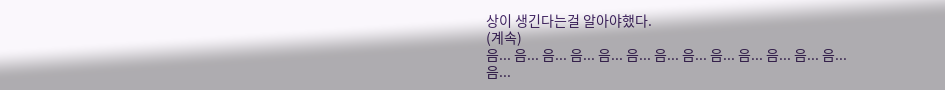상이 생긴다는걸 알아야했다.
(계속)
음... 음... 음... 음... 음... 음... 음... 음... 음... 음... 음... 음... 음... 음...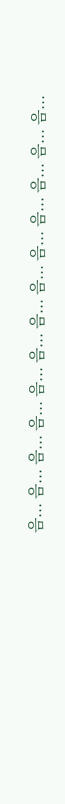음... 음... 음... 음... 음... 음... 음... 음... 음... 음... 음... 음... 음...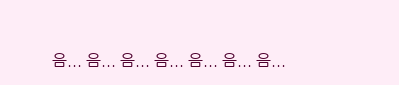음... 음... 음... 음... 음... 음... 음...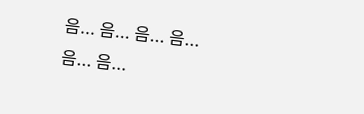음... 음... 음... 음... 음... 음...